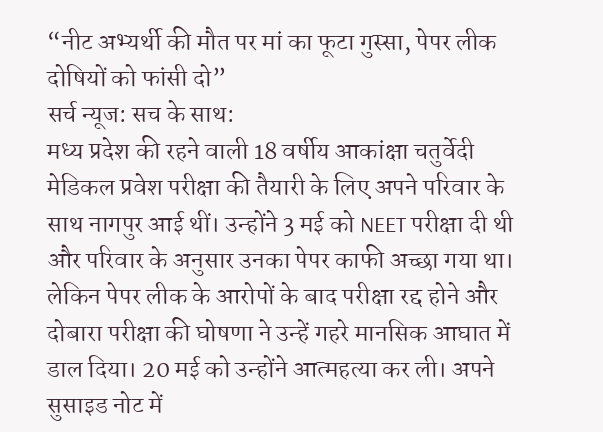“नीट अभ्यर्थी की मौत पर मां का फूटा गुस्सा, पेपर लीक दोषियों को फांसी दो”
सर्च न्यूज: सच के साथ:
मध्य प्रदेश की रहने वाली 18 वर्षीय आकांक्षा चतुर्वेदी मेडिकल प्रवेश परीक्षा की तैयारी के लिए अपने परिवार के साथ नागपुर आई थीं। उन्होंने 3 मई को NEET परीक्षा दी थी और परिवार के अनुसार उनका पेपर काफी अच्छा गया था। लेकिन पेपर लीक के आरोपों के बाद परीक्षा रद्द होने और दोबारा परीक्षा की घोषणा ने उन्हें गहरे मानसिक आघात में डाल दिया। 20 मई को उन्होंने आत्महत्या कर ली। अपने सुसाइड नोट में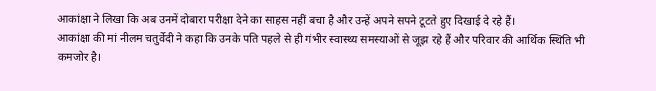आकांक्षा ने लिखा कि अब उनमें दोबारा परीक्षा देने का साहस नहीं बचा है और उन्हें अपने सपने टूटते हुए दिखाई दे रहे हैं।
आकांक्षा की मां नीलम चतुर्वेदी ने कहा कि उनके पति पहले से ही गंभीर स्वास्थ्य समस्याओं से जूझ रहे हैं और परिवार की आर्थिक स्थिति भी कमजोर है।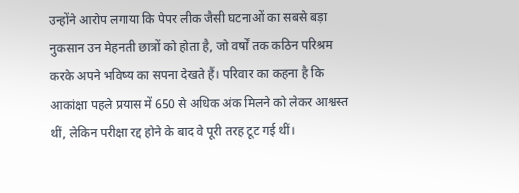उन्होंने आरोप लगाया कि पेपर लीक जैसी घटनाओं का सबसे बड़ा नुकसान उन मेहनती छात्रों को होता है, जो वर्षों तक कठिन परिश्रम करके अपने भविष्य का सपना देखते हैं। परिवार का कहना है कि आकांक्षा पहले प्रयास में 650 से अधिक अंक मिलने को लेकर आश्वस्त थीं, लेकिन परीक्षा रद्द होने के बाद वे पूरी तरह टूट गई थीं।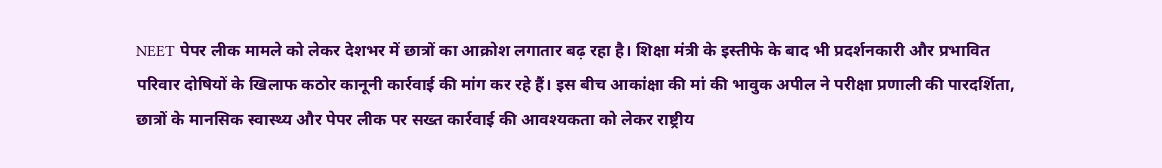NEET पेपर लीक मामले को लेकर देशभर में छात्रों का आक्रोश लगातार बढ़ रहा है। शिक्षा मंत्री के इस्तीफे के बाद भी प्रदर्शनकारी और प्रभावित परिवार दोषियों के खिलाफ कठोर कानूनी कार्रवाई की मांग कर रहे हैं। इस बीच आकांक्षा की मां की भावुक अपील ने परीक्षा प्रणाली की पारदर्शिता, छात्रों के मानसिक स्वास्थ्य और पेपर लीक पर सख्त कार्रवाई की आवश्यकता को लेकर राष्ट्रीय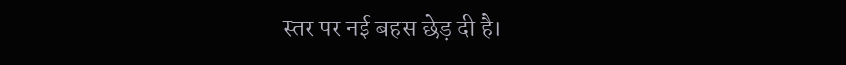स्तर पर नई बहस छेड़ दी है।